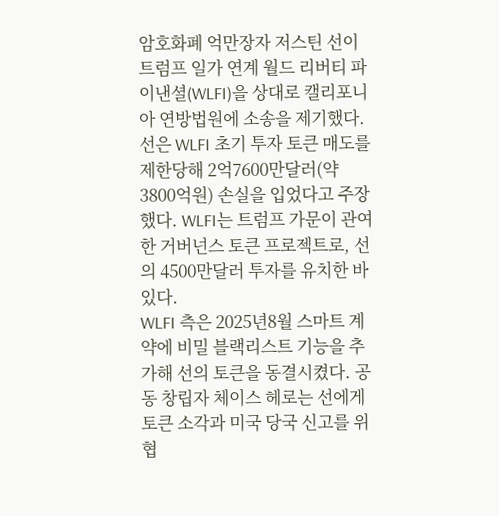암호화폐 억만장자 저스틴 선이 트럼프 일가 연계 월드 리버티 파이낸셜(WLFI)을 상대로 캘리포니아 연방법원에 소송을 제기했다. 선은 WLFI 초기 투자 토큰 매도를 제한당해 2억7600만달러(약3800억원) 손실을 입었다고 주장했다. WLFI는 트럼프 가문이 관여한 거버넌스 토큰 프로젝트로, 선의 4500만달러 투자를 유치한 바 있다.
WLFI 측은 2025년8월 스마트 계약에 비밀 블랙리스트 기능을 추가해 선의 토큰을 동결시켰다. 공동 창립자 체이스 헤로는 선에게 토큰 소각과 미국 당국 신고를 위협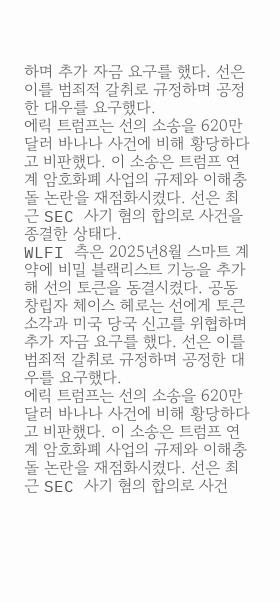하며 추가 자금 요구를 했다. 선은 이를 범죄적 갈취로 규정하며 공정한 대우를 요구했다.
에릭 트럼프는 선의 소송을 620만달러 바나나 사건에 비해 황당하다고 비판했다. 이 소송은 트럼프 연계 암호화폐 사업의 규제와 이해충돌 논란을 재점화시켰다. 선은 최근 SEC 사기 혐의 합의로 사건을 종결한 상태다.
WLFI 측은 2025년8월 스마트 계약에 비밀 블랙리스트 기능을 추가해 선의 토큰을 동결시켰다. 공동 창립자 체이스 헤로는 선에게 토큰 소각과 미국 당국 신고를 위협하며 추가 자금 요구를 했다. 선은 이를 범죄적 갈취로 규정하며 공정한 대우를 요구했다.
에릭 트럼프는 선의 소송을 620만달러 바나나 사건에 비해 황당하다고 비판했다. 이 소송은 트럼프 연계 암호화폐 사업의 규제와 이해충돌 논란을 재점화시켰다. 선은 최근 SEC 사기 혐의 합의로 사건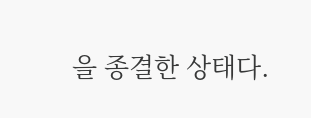을 종결한 상태다.